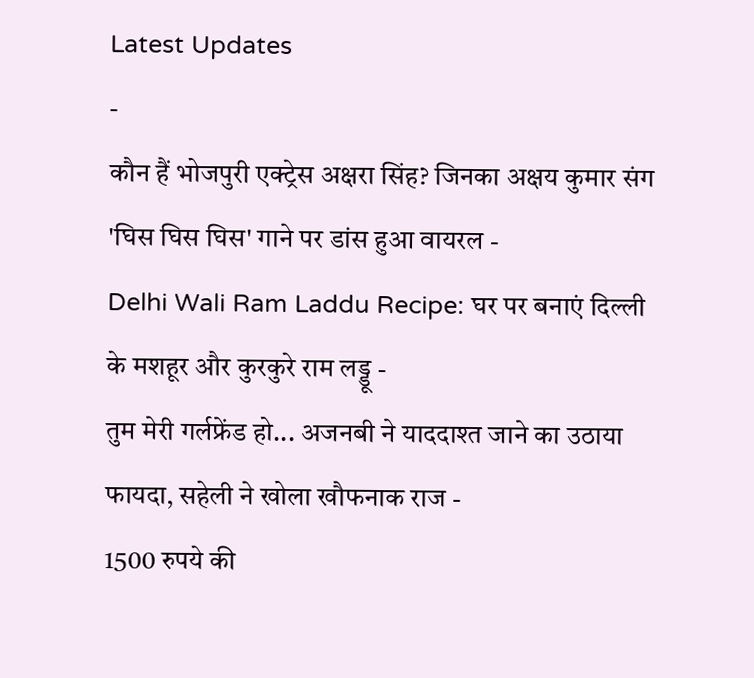Latest Updates
-
कौन हैं भोजपुरी एक्ट्रेस अक्षरा सिंह? जिनका अक्षय कुमार संग 'घिस घिस घिस' गाने पर डांस हुआ वायरल -
Delhi Wali Ram Laddu Recipe: घर पर बनाएं दिल्ली के मशहूर और कुरकुरे राम लड्डू -
तुम मेरी गर्लफ्रेंड हो... अजनबी ने याददाश्त जाने का उठाया फायदा, सहेली ने खोला खौफनाक राज -
1500 रुपये की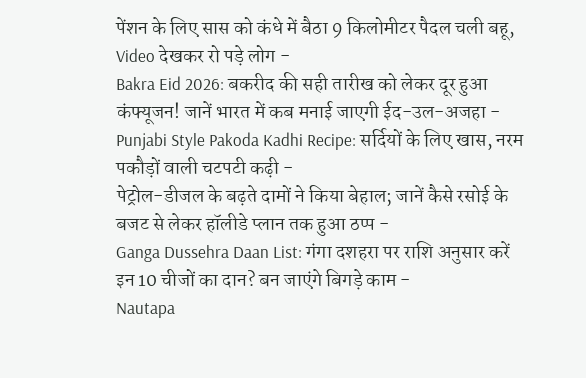पेंशन के लिए सास को कंधे में बैठा 9 किलोमीटर पैदल चली बहू, Video देखकर रो पड़े लोग -
Bakra Eid 2026: बकरीद की सही तारीख को लेकर दूर हुआ कंफ्यूजन! जानें भारत में कब मनाई जाएगी ईद-उल-अजहा -
Punjabi Style Pakoda Kadhi Recipe: सर्दियों के लिए खास, नरम पकौड़ों वाली चटपटी कढ़ी -
पेट्रोल-डीजल के बढ़ते दामों ने किया बेहाल; जानें कैसे रसोई के बजट से लेकर हॉलीडे प्लान तक हुआ ठप्प -
Ganga Dussehra Daan List: गंगा दशहरा पर राशि अनुसार करें इन 10 चीजों का दान? बन जाएंगे बिगड़े काम -
Nautapa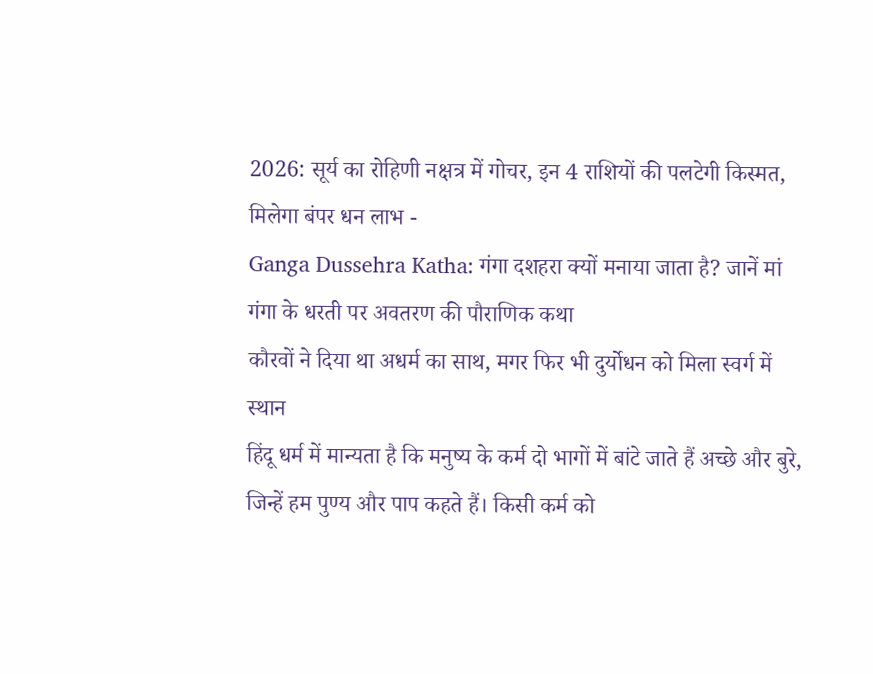2026: सूर्य का रोहिणी नक्षत्र में गोचर, इन 4 राशियों की पलटेगी किस्मत, मिलेगा बंपर धन लाभ -
Ganga Dussehra Katha: गंगा दशहरा क्यों मनाया जाता है? जानें मां गंगा के धरती पर अवतरण की पौराणिक कथा
कौरवों ने दिया था अधर्म का साथ, मगर फिर भी दुर्योधन को मिला स्वर्ग में स्थान
हिंदू धर्म में मान्यता है कि मनुष्य के कर्म दो भागों में बांटे जाते हैं अच्छे और बुरे, जिन्हें हम पुण्य और पाप कहते हैं। किसी कर्म को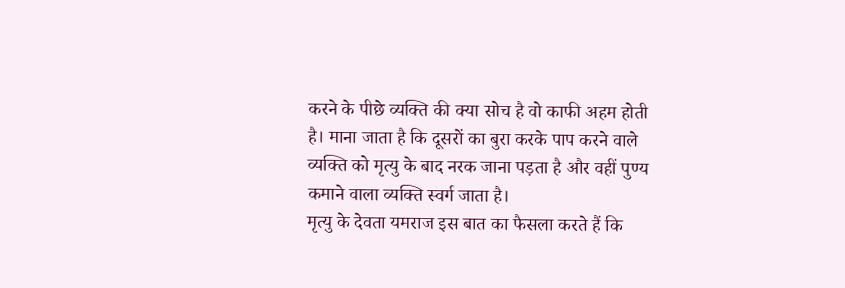करने के पीछे व्यक्ति की क्या सोच है वो काफी अहम होती है। माना जाता है कि दूसरों का बुरा करके पाप करने वाले व्यक्ति को मृत्यु के बाद नरक जाना पड़ता है और वहीं पुण्य कमाने वाला व्यक्ति स्वर्ग जाता है।
मृत्यु के देवता यमराज इस बात का फैसला करते हैं कि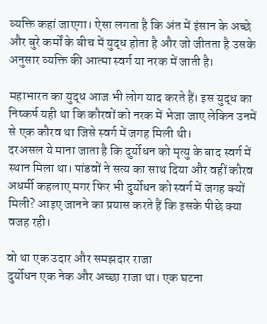व्यक्ति कहां जाएगा। ऐसा लगता है कि अंत में इंसान के अच्छे और बुरे कर्मों के बीच में युद्ध होता है और जो जीतता है उसके अनुसार व्यक्ति की आत्मा स्वर्ग या नरक में जाती है।

महाभारत का युद्ध आज भी लोग याद करते हैं। इस युद्ध का निष्कर्ष यही था कि कौरवों को नरक में भेजा जाए लेकिन उनमें से एक कौरव था जिसे स्वर्ग में जगह मिली थी।
दरअसल ये माना जाता है कि दुर्योधन को मृत्यु के बाद स्वर्ग में स्थान मिला था। पांडवों ने सत्य का साथ दिया और वहीं कौरव अधर्मी कहलाए मगर फिर भी दुर्योधन को स्वर्ग में जगह क्यों मिली? आइए जानने का प्रयास करते हैं कि इसके पीछे क्या वजह रही।

वो था एक उदार और समझदार राजा
दुर्योधन एक नेक और अच्छा राजा था। एक घटना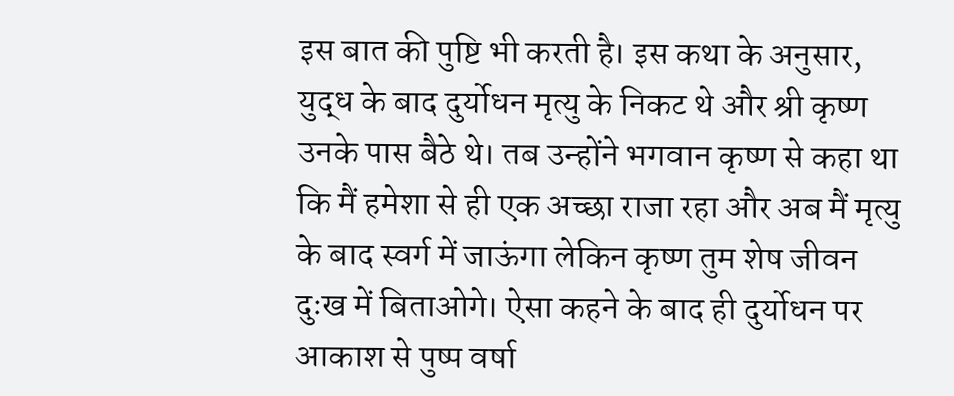इस बात की पुष्टि भी करती है। इस कथा के अनुसार, युद्ध के बाद दुर्योधन मृत्यु के निकट थे और श्री कृष्ण उनके पास बैठे थे। तब उन्होंने भगवान कृष्ण से कहा था कि मैं हमेशा से ही एक अच्छा राजा रहा और अब मैं मृत्यु के बाद स्वर्ग में जाऊंगा लेकिन कृष्ण तुम शेष जीवन दुःख में बिताओगे। ऐसा कहने के बाद ही दुर्योधन पर आकाश से पुष्प वर्षा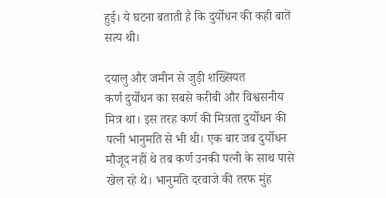हुई। ये घटना बताती है कि दुर्योधन की कही बातें सत्य थी।

दयालु और जमीन से जुड़ी शख्सियत
कर्ण दुर्योधन का सबसे करीबी और विश्वसनीय मित्र था। इस तरह कर्ण की मित्रता दुर्योधन की पत्नी भानुमति से भी थी। एक बार जब दुर्योधन मौजूद नहीं थे तब कर्ण उनकी पत्नी के साथ पासे खेल रहे थे। भानुमति दरवाजे की तरफ मुंह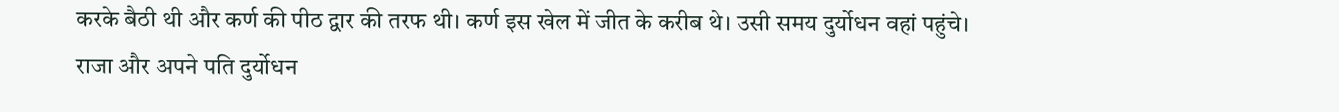करके बैठी थी और कर्ण की पीठ द्वार की तरफ थी। कर्ण इस खेल में जीत के करीब थे। उसी समय दुर्योधन वहां पहुंचे।
राजा और अपने पति दुर्योधन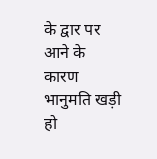के द्वार पर आने के कारण भानुमति खड़ी हो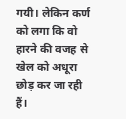गयी। लेकिन कर्ण को लगा कि वो हारने की वजह से खेल को अधूरा छोड़ कर जा रही हैं।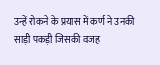उन्हें रोकने के प्रयास में कर्ण ने उनकी साड़ी पकड़ी जिसकी वजह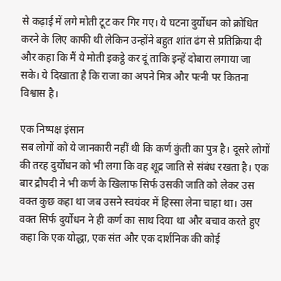से कढ़ाई में लगे मोती टूट कर गिर गए। ये घटना दुर्योधन को क्रोधित करने के लिए काफी थी लेकिन उन्होंने बहुत शांत ढंग से प्रतिक्रिया दी और कहा कि मैं ये मोती इकट्ठे कर दूं ताकि इन्हें दोबारा लगाया जा सके। ये दिखाता है कि राजा का अपने मित्र और पत्नी पर कितना विश्वास है।

एक निष्पक्ष इंसान
सब लोगों को ये जानकारी नहीं थी कि कर्ण कुंती का पुत्र है। दूसरे लोगों की तरह दुर्योधन को भी लगा कि वह शूद्र जाति से संबंध रखता है। एक बार द्रौपदी ने भी कर्ण के खिलाफ सिर्फ उसकी जाति को लेकर उस वक्त कुछ कहा था जब उसने स्वयंवर में हिस्सा लेना चाहा था। उस वक्त सिर्फ दुर्योधन ने ही कर्ण का साथ दिया था और बचाव करते हुए कहा कि एक योद्धा, एक संत और एक दार्शनिक की कोई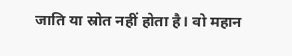जाति या स्रोत नहीं होता है। वो महान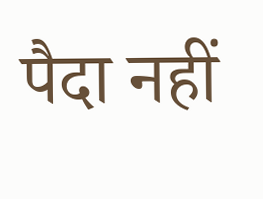पैदा नहीं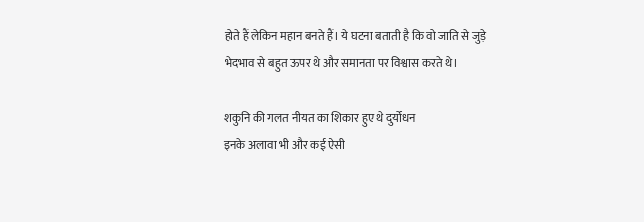होते हैं लेकिन महान बनते हैं। ये घटना बताती है कि वो जाति से जुड़े भेदभाव से बहुत ऊपर थे और समानता पर विश्वास करते थे।

शकुनि की गलत नीयत का शिकार हुए थे दुर्योधन
इनके अलावा भी और कई ऐसी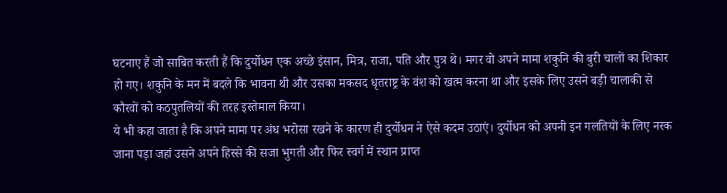घटनाए हैं जो साबित करती हैं कि दुर्योधन एक अच्छे इंसान, मित्र, राजा, पति और पुत्र थे। मगर वो अपने मामा शकुनि की बुरी चालों का शिकार हो गए। शकुनि के मन में बदले कि भावना थी और उसका मकसद धृतराष्ट्र के वंश को खत्म करना था और इसके लिए उसने बड़ी चालाकी से कौरवों को कठपुतलियों की तरह इस्तेमाल किया।
ये भी कहा जाता है कि अपने मामा पर अंध भरोसा रखने के कारण ही दुर्योधन ने ऐसे कदम उठाएं। दुर्योधन को अपनी इन गलतियों के लिए नरक जाना पड़ा जहां उसने अपने हिस्से की सजा भुगती और फिर स्वर्ग में स्थान प्राप्त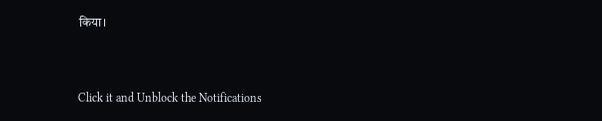किया।



Click it and Unblock the Notifications